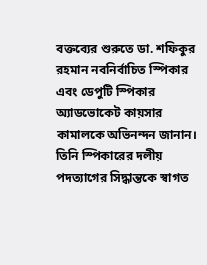বক্তব্যের শুরুতে ডা. শফিকুর রহমান নবনির্বাচিত স্পিকার এবং ডেপুটি স্পিকার অ্যাডভোকেট কায়সার কামালকে অভিনন্দন জানান। তিনি স্পিকারের দলীয় পদত্যাগের সিদ্ধান্তকে স্বাগত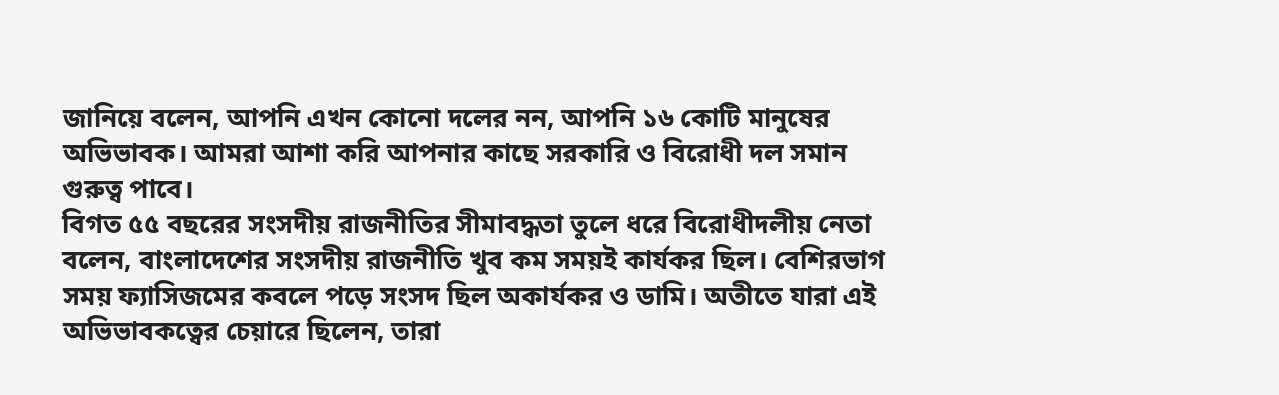জানিয়ে বলেন, আপনি এখন কোনো দলের নন, আপনি ১৬ কোটি মানুষের অভিভাবক। আমরা আশা করি আপনার কাছে সরকারি ও বিরোধী দল সমান গুরুত্ব পাবে।
বিগত ৫৫ বছরের সংসদীয় রাজনীতির সীমাবদ্ধতা তুলে ধরে বিরোধীদলীয় নেতা বলেন, বাংলাদেশের সংসদীয় রাজনীতি খুব কম সময়ই কার্যকর ছিল। বেশিরভাগ সময় ফ্যাসিজমের কবলে পড়ে সংসদ ছিল অকার্যকর ও ডামি। অতীতে যারা এই অভিভাবকত্বের চেয়ারে ছিলেন, তারা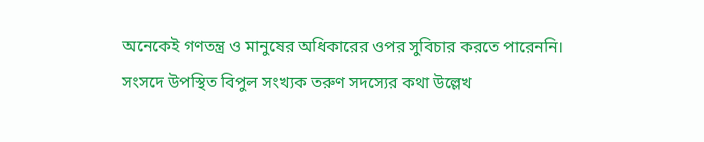অনেকেই গণতন্ত্র ও মানুষের অধিকারের ওপর সুবিচার করতে পারেননি।
সংসদে উপস্থিত বিপুল সংখ্যক তরুণ সদস্যের কথা উল্লেখ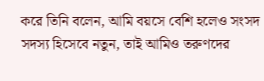করে তিনি বলেন, আমি বয়সে বেশি হলেও সংসদ সদস্য হিসেবে নতুন, তাই আমিও তরুণদের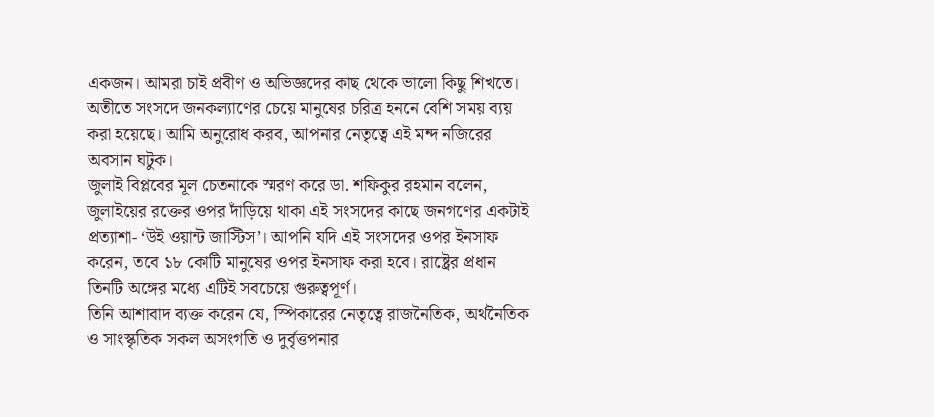একজন। আমরা চাই প্রবীণ ও অভিজ্ঞদের কাছ থেকে ভালো কিছু শিখতে। অতীতে সংসদে জনকল্যাণের চেয়ে মানুষের চরিত্র হননে বেশি সময় ব্যয় করা হয়েছে। আমি অনুরোধ করব, আপনার নেতৃত্বে এই মন্দ নজিরের অবসান ঘটুক।
জুলাই বিপ্লবের মূল চেতনাকে স্মরণ করে ডা. শফিকুর রহমান বলেন, জুলাইয়ের রক্তের ওপর দাঁড়িয়ে থাকা এই সংসদের কাছে জনগণের একটাই প্রত্যাশা- ‘উই ওয়ান্ট জাস্টিস’। আপনি যদি এই সংসদের ওপর ইনসাফ করেন, তবে ১৮ কোটি মানুষের ওপর ইনসাফ করা হবে। রাষ্ট্রের প্রধান তিনটি অঙ্গের মধ্যে এটিই সবচেয়ে গুরুত্বপূর্ণ।
তিনি আশাবাদ ব্যক্ত করেন যে, স্পিকারের নেতৃত্বে রাজনৈতিক, অর্থনৈতিক ও সাংস্কৃতিক সকল অসংগতি ও দুর্বৃত্তপনার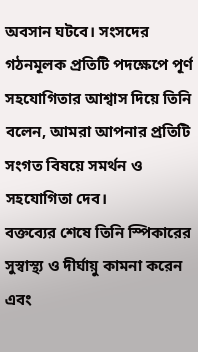অবসান ঘটবে। সংসদের গঠনমূলক প্রতিটি পদক্ষেপে পূর্ণ সহযোগিতার আশ্বাস দিয়ে তিনি বলেন, আমরা আপনার প্রতিটি সংগত বিষয়ে সমর্থন ও সহযোগিতা দেব।
বক্তব্যের শেষে তিনি স্পিকারের সুস্বাস্থ্য ও দীর্ঘায়ু কামনা করেন এবং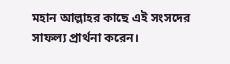মহান আল্লাহর কাছে এই সংসদের সাফল্য প্রার্থনা করেন।